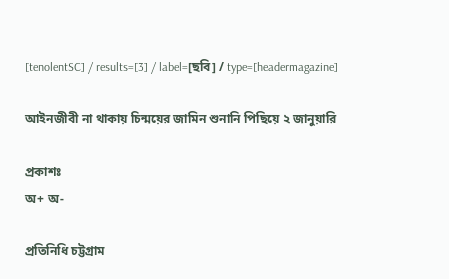[tenolentSC] / results=[3] / label=[ছবি] / type=[headermagazine]

আইনজীবী না থাকায় চিন্ময়ের জামিন শুনানি পিছিয়ে ২ জানুয়ারি

প্রকাশঃ
অ+ অ-

প্রতিনিধি চট্টগ্রাম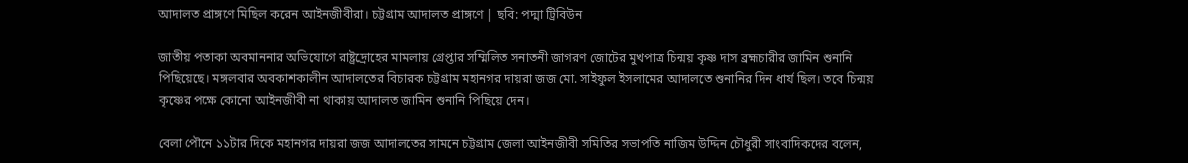আদালত প্রাঙ্গণে মিছিল করেন আইনজীবীরা। চট্টগ্রাম আদালত প্রাঙ্গণে | ছবি: পদ্মা ট্রিবিউন

জাতীয় পতাকা অবমাননার অভিযোগে রাষ্ট্রদ্রোহের মামলায় গ্রেপ্তার সম্মিলিত সনাতনী জাগরণ জোটের মুখপাত্র চিন্ময় কৃষ্ণ দাস ব্রহ্মচারীর জামিন শুনানি পিছিয়েছে। মঙ্গলবার অবকাশকালীন আদালতের বিচারক চট্টগ্রাম মহানগর দায়রা জজ মো. সাইফুল ইসলামের আদালতে শুনানির দিন ধার্য ছিল। তবে চিন্ময় কৃষ্ণের পক্ষে কোনো আইনজীবী না থাকায় আদালত জামিন শুনানি পিছিয়ে দেন।

বেলা পৌনে ১১টার দিকে মহানগর দায়রা জজ আদালতের সামনে চট্টগ্রাম জেলা আইনজীবী সমিতির সভাপতি নাজিম উদ্দিন চৌধুরী সাংবাদিকদের বলেন,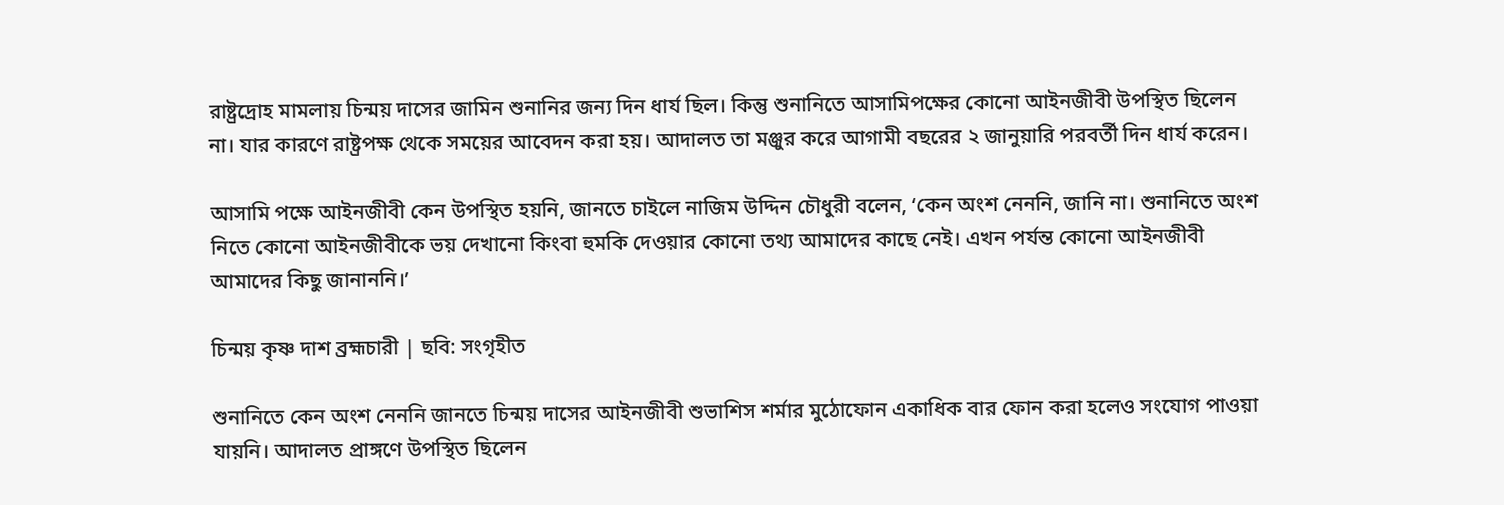রাষ্ট্রদ্রোহ মামলায় চিন্ময় দাসের জামিন শুনানির জন্য দিন ধার্য ছিল। কিন্তু শুনানিতে আসামিপক্ষের কোনো আইনজীবী উপস্থিত ছিলেন না। যার কারণে রাষ্ট্রপক্ষ থেকে সময়ের আবেদন করা হয়। আদালত তা মঞ্জুর করে আগামী বছরের ২ জানুয়ারি পরবর্তী দিন ধার্য করেন।

আসামি পক্ষে আইনজীবী কেন উপস্থিত হয়নি, জানতে চাইলে নাজিম উদ্দিন চৌধুরী বলেন, ‘কেন অংশ নেননি, জানি না। শুনানিতে অংশ নিতে কোনো আইনজীবীকে ভয় দেখানো কিংবা হুমকি দেওয়ার কোনো তথ্য আমাদের কাছে নেই। এখন পর্যন্ত কোনো আইনজীবী আমাদের কিছু জানাননি।’

চিন্ময় কৃষ্ণ দাশ ব্রহ্মচারী | ছবি: সংগৃহীত

শুনানিতে কেন অংশ নেননি জানতে চিন্ময় দাসের আইনজীবী শুভাশিস শর্মার মুঠোফোন একাধিক বার ফোন করা হলেও সংযোগ পাওয়া যায়নি। আদালত প্রাঙ্গণে উপস্থিত ছিলেন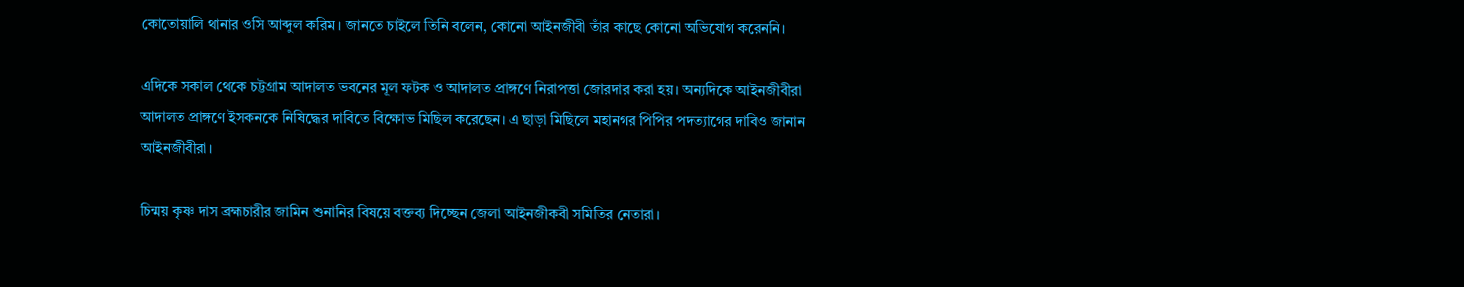কোতোয়ালি থানার ওসি আব্দুল করিম। জানতে চাইলে তিনি বলেন, কোনো আইনজীবী তাঁর কাছে কোনো অভিযোগ করেননি।

এদিকে সকাল থেকে চট্টগ্রাম আদালত ভবনের মূল ফটক ও আদালত প্রাঙ্গণে নিরাপত্তা জোরদার করা হয়। অন্যদিকে আইনজীবীরা আদালত প্রাঙ্গণে ইসকনকে নিষিদ্ধের দাবিতে বিক্ষোভ মিছিল করেছেন। এ ছাড়া মিছিলে মহানগর পিপির পদত্যাগের দাবিও জানান আইনজীবীরা।

চিন্ময় কৃষ্ণ দাস ব্রহ্মচারীর জামিন শুনানির বিষয়ে বক্তব্য দিচ্ছেন জেলা আইনজীকবী সমিতির নেতারা।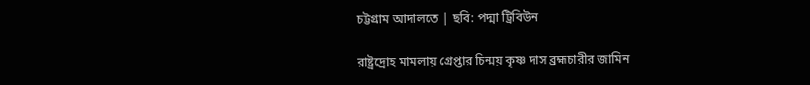চট্টগ্রাম আদালতে | ছবি: পদ্মা ট্রিবিউন

রাষ্ট্রদ্রোহ মামলায় গ্রেপ্তার চিন্ময় কৃষ্ণ দাস ব্রহ্মচারীর জামিন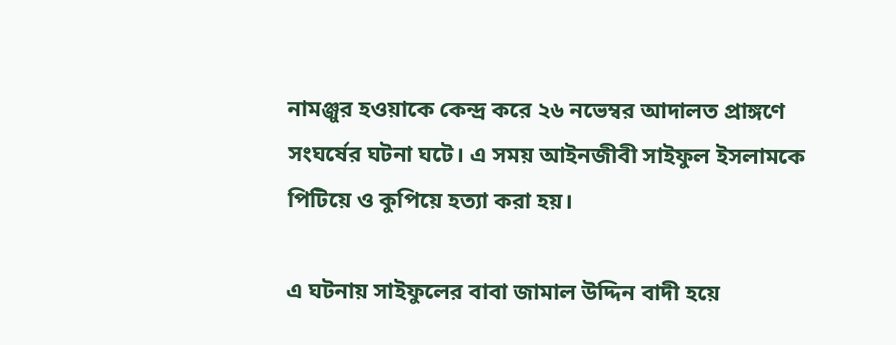নামঞ্জুর হওয়াকে কেন্দ্র করে ২৬ নভেম্বর আদালত প্রাঙ্গণে সংঘর্ষের ঘটনা ঘটে। এ সময় আইনজীবী সাইফুল ইসলামকে পিটিয়ে ও কুপিয়ে হত্যা করা হয়।

এ ঘটনায় সাইফুলের বাবা জামাল উদ্দিন বাদী হয়ে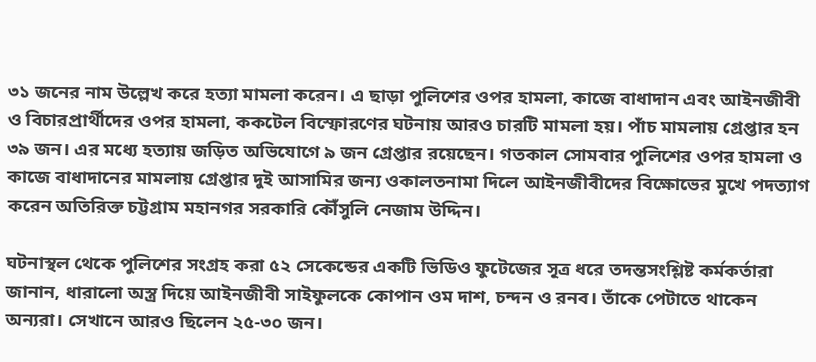৩১ জনের নাম উল্লেখ করে হত্যা মামলা করেন। এ ছাড়া পুলিশের ওপর হামলা, কাজে বাধাদান এবং আইনজীবী ও বিচারপ্রার্থীদের ওপর হামলা, ককটেল বিস্ফোরণের ঘটনায় আরও চারটি মামলা হয়। পাঁচ মামলায় গ্রেপ্তার হন ৩৯ জন। এর মধ্যে হত্যায় জড়িত অভিযোগে ৯ জন গ্রেপ্তার রয়েছেন। গতকাল সোমবার পুলিশের ওপর হামলা ও কাজে বাধাদানের মামলায় গ্রেপ্তার দুই আসামির জন্য ওকালতনামা দিলে আইনজীবীদের বিক্ষোভের মুখে পদত্যাগ করেন অতিরিক্ত চট্টগ্রাম মহানগর সরকারি কৌঁসুলি নেজাম উদ্দিন।

ঘটনাস্থল থেকে পুলিশের সংগ্রহ করা ৫২ সেকেন্ডের একটি ভিডিও ফুটেজের সূত্র ধরে তদন্তসংশ্লিষ্ট কর্মকর্তারা জানান, ধারালো অস্ত্র দিয়ে আইনজীবী সাইফুলকে কোপান ওম দাশ, চন্দন ও রনব। তাঁকে পেটাতে থাকেন অন্যরা। সেখানে আরও ছিলেন ২৫-৩০ জন।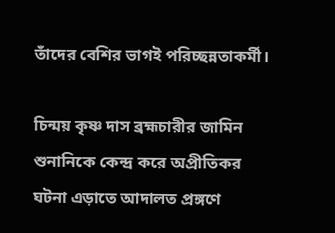তাঁদের বেশির ভাগই পরিচ্ছন্নতাকর্মী।

চিন্ময় কৃষ্ণ দাস ব্রহ্মচারীর জামিন শুনানিকে কেন্দ্র করে অপ্রীতিকর ঘটনা এড়াতে আদালত প্রঙ্গণে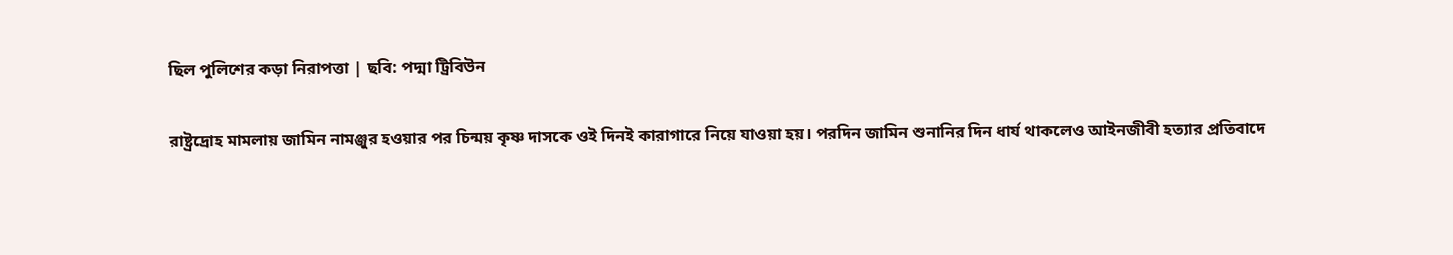ছিল পুলিশের কড়া নিরাপত্তা | ছবি: পদ্মা ট্রিবিউন

রাষ্ট্রদ্রোহ মামলায় জামিন নামঞ্জুর হওয়ার পর চিন্ময় কৃষ্ণ দাসকে ওই দিনই কারাগারে নিয়ে যাওয়া হয়। পরদিন জামিন শুনানির দিন ধার্য থাকলেও আইনজীবী হত্যার প্রতিবাদে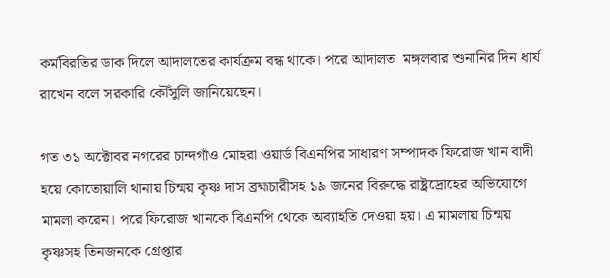কর্মবিরতির ডাক দিলে আদালতের কার্যক্রম বন্ধ থাকে। পরে আদালত  মঙ্গলবার শুনানির দিন ধার্য রাখেন বলে সরকারি কৌঁসুলি জানিয়েছেন।

গত ৩১ অক্টোবর নগরের চান্দগাঁও মোহরা ওয়ার্ড বিএনপির সাধারণ সম্পাদক ফিরোজ খান বাদী হয়ে কোতোয়ালি থানায় চিন্ময় কৃষ্ণ দাস ব্রহ্মচারীসহ ১৯ জনের বিরুদ্ধে রাষ্ট্রদ্রোহের অভিযোগে মামলা করেন। পরে ফিরোজ খানকে বিএনপি থেকে অব্যাহতি দেওয়া হয়। এ মামলায় চিন্ময় কৃষ্ণসহ তিনজনকে গ্রেপ্তার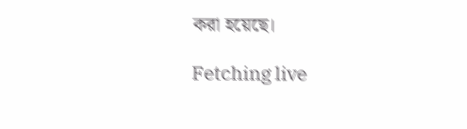করা হয়েছে।

Fetching live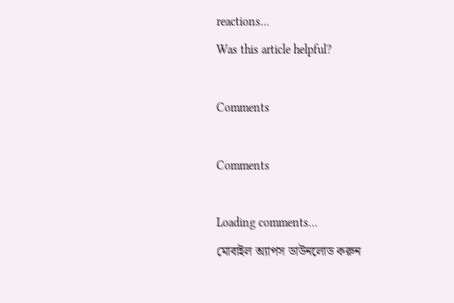reactions...
Was this article helpful?

Comments

Comments

Loading comments…
মোবাইল অ্যাপস ডাউনলোড করুন